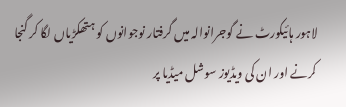لاہور ہائیکورٹ نے گوجرانوالہ میں گرفتار نوجوانوں کو ہتھکڑیاں لگا کر گنجا کرنے اور ان کی ویڈیوز سوشل میڈیا پر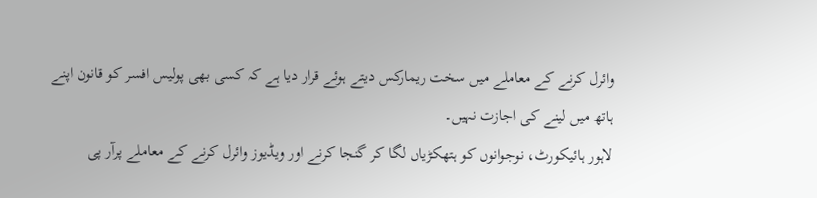وائرل کرنے کے معاملے میں سخت ریمارکس دیتے ہوئے قرار دیا ہے کہ کسی بھی پولیس افسر کو قانون اپنے ہاتھ میں لینے کی اجازت نہیں۔
لاہور ہائیکورٹ، نوجوانوں کو ہتھکڑیاں لگا کر گنجا کرنے اور ویڈیوز وائرل کرنے کے معاملے پرآر پی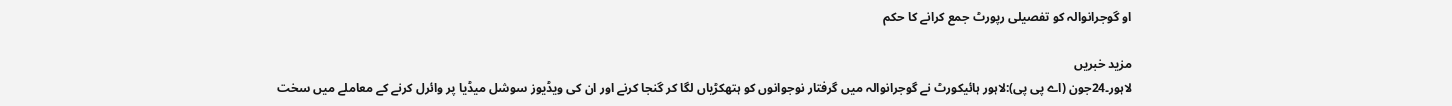او گوجرانوالہ کو تفصیلی رپورٹ جمع کرانے کا حکم

مزید خبریں
لاہور۔24جون (اے پی پی):لاہور ہائیکورٹ نے گوجرانوالہ میں گرفتار نوجوانوں کو ہتھکڑیاں لگا کر گنجا کرنے اور ان کی ویڈیوز سوشل میڈیا پر وائرل کرنے کے معاملے میں سخت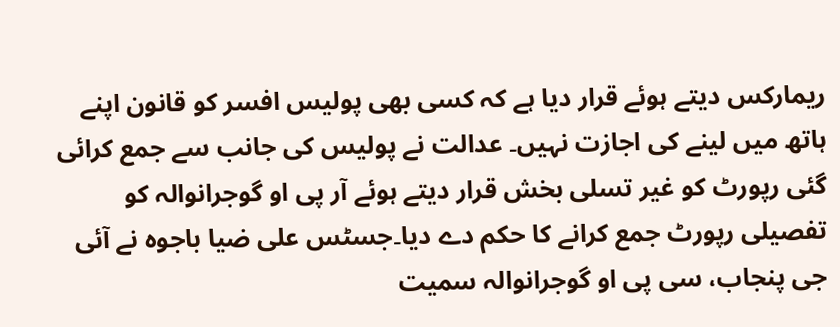ریمارکس دیتے ہوئے قرار دیا ہے کہ کسی بھی پولیس افسر کو قانون اپنے ہاتھ میں لینے کی اجازت نہیں۔ عدالت نے پولیس کی جانب سے جمع کرائی گئی رپورٹ کو غیر تسلی بخش قرار دیتے ہوئے آر پی او گوجرانوالہ کو تفصیلی رپورٹ جمع کرانے کا حکم دے دیا۔جسٹس علی ضیا باجوہ نے آئی جی پنجاب، سی پی او گوجرانوالہ سمیت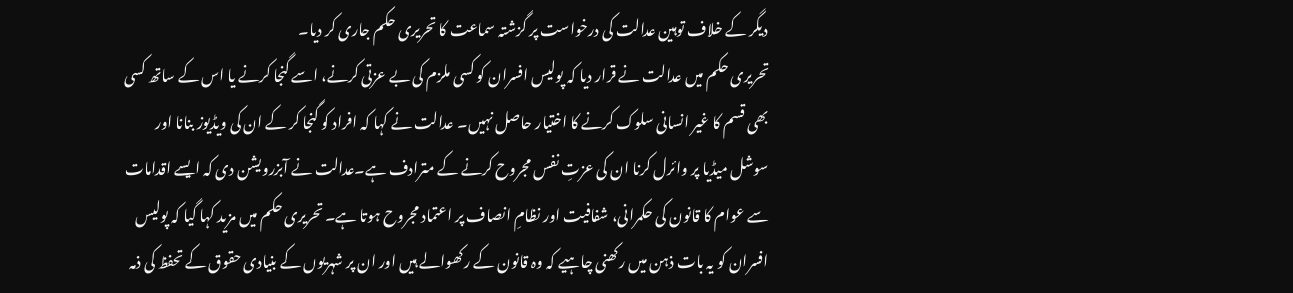دیگر کے خلاف توہین عدالت کی درخواست پر گزشتہ سماعت کا تحریری حکم جاری کر دیا۔
تحریری حکم میں عدالت نے قرار دیا کہ پولیس افسران کو کسی ملزم کی بے عزتی کرنے، اسے گنجا کرنے یا اس کے ساتھ کسی بھی قسم کا غیر انسانی سلوک کرنے کا اختیار حاصل نہیں۔ عدالت نے کہا کہ افراد کو گنجا کر کے ان کی ویڈیوز بنانا اور سوشل میڈیا پر وائرل کرنا ان کی عزتِ نفس مجروح کرنے کے مترادف ہے۔عدالت نے آبزرویشن دی کہ ایسے اقدامات سے عوام کا قانون کی حکمرانی، شفافیت اور نظامِ انصاف پر اعتماد مجروح ہوتا ہے۔ تحریری حکم میں مزید کہا گیا کہ پولیس افسران کو یہ بات ذہن میں رکھنی چاہیے کہ وہ قانون کے رکھوالے ہیں اور ان پر شہریوں کے بنیادی حقوق کے تحفظ کی ذمہ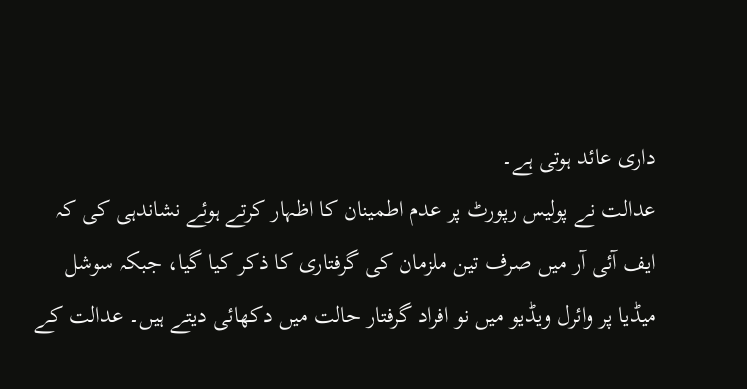داری عائد ہوتی ہے۔
عدالت نے پولیس رپورٹ پر عدم اطمینان کا اظہار کرتے ہوئے نشاندہی کی کہ ایف آئی آر میں صرف تین ملزمان کی گرفتاری کا ذکر کیا گیا، جبکہ سوشل میڈیا پر وائرل ویڈیو میں نو افراد گرفتار حالت میں دکھائی دیتے ہیں۔ عدالت کے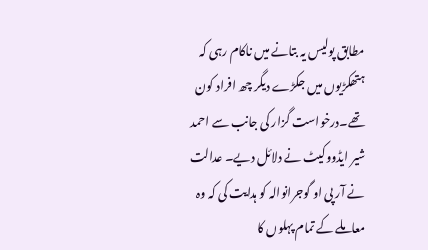مطابق پولیس یہ بتانے میں ناکام رہی کہ ہتھکڑیوں میں جکڑے دیگر چھ افراد کون تھے۔درخواست گزار کی جانب سے احمد شیر ایڈووکیٹ نے دلائل دیے۔ عدالت نے آر پی او گوجرانوالہ کو ہدایت کی کہ وہ معاملے کے تمام پہلوں کا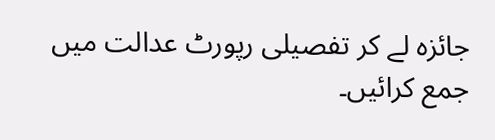جائزہ لے کر تفصیلی رپورٹ عدالت میں جمع کرائیں۔